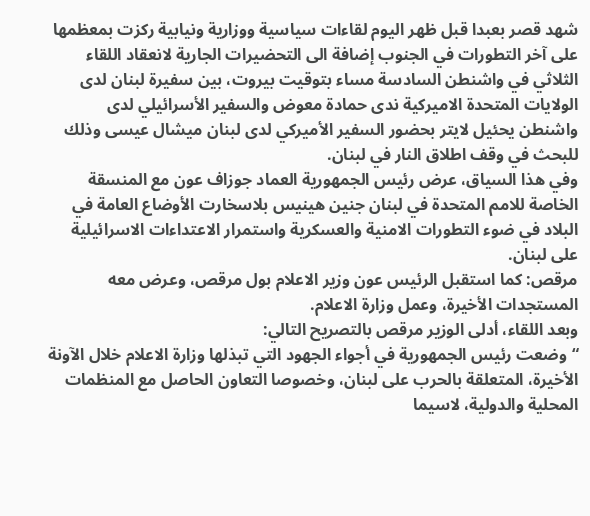شهد قصر بعبدا قبل ظهر اليوم لقاءات سياسية ووزارية ونيابية ركزت بمعظمها على آخر التطورات في الجنوب إضافة الى التحضيرات الجارية لانعقاد اللقاء الثلاثي في واشنطن السادسة مساء بتوقيت بيروت، بين سفيرة لبنان لدى الولايات المتحدة الاميركية ندى حمادة معوض والسفير الأسرائيلي لدى واشنطن يحئيل لايتر بحضور السفير الأميركي لدى لبنان ميشال عيسى وذلك للبحث في وقف اطلاق النار في لبنان.
وفي هذا السياق، عرض رئيس الجمهورية العماد جوزاف عون مع المنسقة الخاصة للامم المتحدة في لبنان جنين هينيس بلاسخارت الأوضاع العامة في البلاد في ضوء التطورات الامنية والعسكرية واستمرار الاعتداءات الاسرائيلية على لبنان.
مرقص: كما استقبل الرئيس عون وزير الاعلام بول مرقص، وعرض معه المستجدات الأخيرة، وعمل وزارة الاعلام.
وبعد اللقاء، أدلى الوزير مرقص بالتصريح التالي:
“وضعت رئيس الجمهورية في أجواء الجهود التي تبذلها وزارة الاعلام خلال الآونة الأخيرة، المتعلقة بالحرب على لبنان، وخصوصا التعاون الحاصل مع المنظمات المحلية والدولية، لاسيما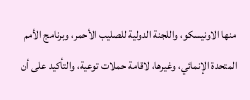منها الاونيسكو، واللجنة الدولية للصليب الأحمر، وبرنامج الأمم المتحدة الإنمائي، وغيرها، لاقامة حملات توعية، والتأكيد على أن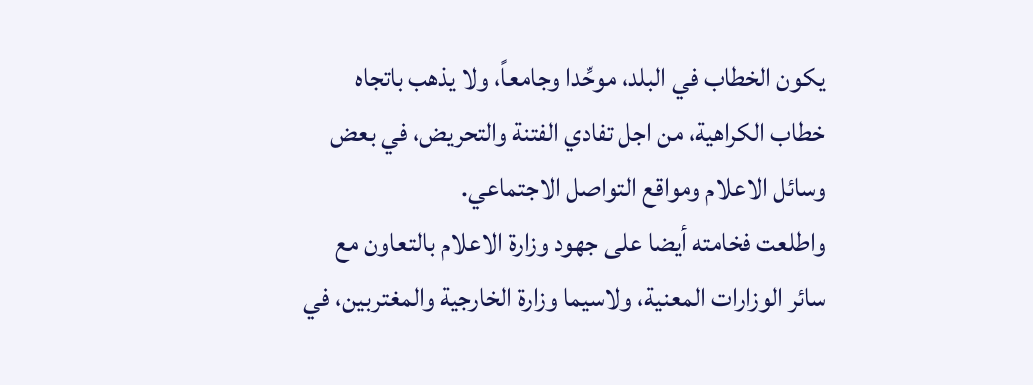يكون الخطاب في البلد، موحِّدا وجامعاً، ولا يذهب باتجاه خطاب الكراهية، من اجل تفادي الفتنة والتحريض، في بعض وسائل الاعلام ومواقع التواصل الاجتماعي.
واطلعت فخامته أيضا على جهود وزارة الاعلام بالتعاون مع سائر الوزارات المعنية، ولاسيما وزارة الخارجية والمغتربين، في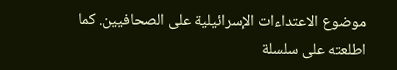موضوع الاعتداءات الإسرائيلية على الصحافيين. كما اطلعته على سلسلة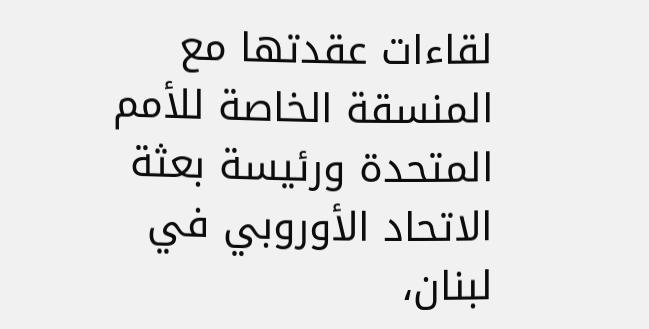لقاءات عقدتها مع المنسقة الخاصة للأمم المتحدة ورئيسة بعثة الاتحاد الأوروبي في لبنان،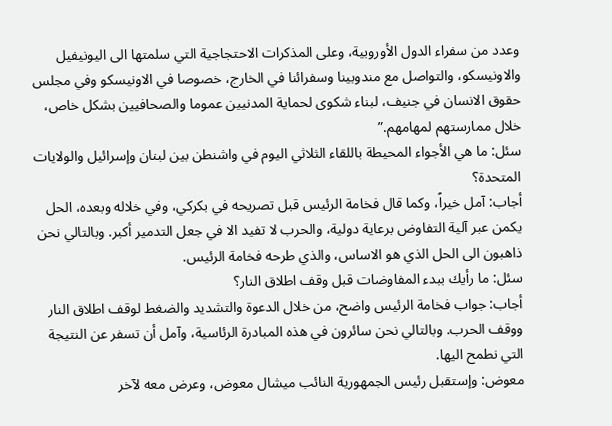وعدد من سفراء الدول الأوروبية، وعلى المذكرات الاحتجاجية التي سلمتها الى اليونيفيل والاونيسكو، والتواصل مع مندوبينا وسفرائنا في الخارج، خصوصا في الاونيسكو وفي مجلس حقوق الانسان في جنيف، لبناء شكوى لحماية المدنيين عموما والصحافيين بشكل خاص، خلال ممارستهم لمهامهم.”
سئل: ما هي الأجواء المحيطة باللقاء الثلاثي اليوم في واشنطن بين لبنان وإسرائيل والولايات المتحدة؟
أجاب: آمل خيراً، وكما قال فخامة الرئيس قبل تصريحه في بكركي، وفي خلاله وبعده، الحل يكمن عبر آلية التفاوض برعاية دولية، والحرب لا تفيد الا في جعل التدمير أكبر. وبالتالي نحن ذاهبون الى الحل الذي هو الاساس، والذي طرحه فخامة الرئيس.
سئل: ما رأيك ببدء المفاوضات قبل وقف اطلاق النار؟
أجاب: جواب فخامة الرئيس واضح، من خلال الدعوة والتشديد والضغط لوقف اطلاق النار ووقف الحرب. وبالتالي نحن سائرون في هذه المبادرة الرئاسية، وآمل أن تسفر عن النتيجة التي نطمح اليها.
معوض: وإستقبل رئيس الجمهورية النائب ميشال معوض، وعرض معه لآخر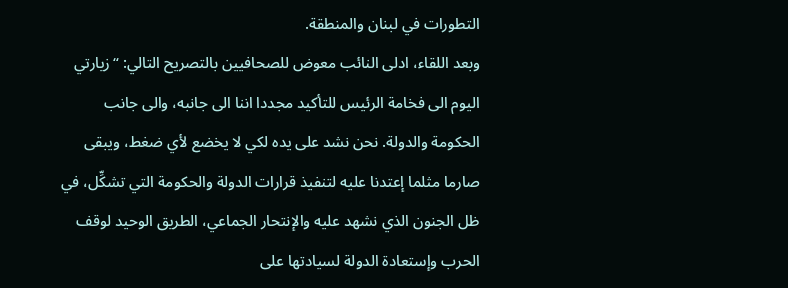التطورات في لبنان والمنطقة.
وبعد اللقاء، ادلى النائب معوض للصحافيين بالتصريح التالي: “زيارتي اليوم الى فخامة الرئيس للتأكيد مجددا اننا الى جانبه، والى جانب الحكومة والدولة. نحن نشد على يده لكي لا يخضع لأي ضغط، ويبقى صارما مثلما إعتدنا عليه لتنفيذ قرارات الدولة والحكومة التي تشكِّل، في ظل الجنون الذي نشهد عليه والإنتحار الجماعي، الطريق الوحيد لوقف الحرب وإستعادة الدولة لسيادتها على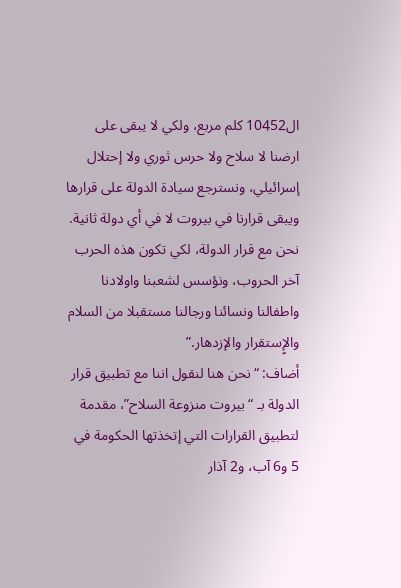ال10452 كلم مربع، ولكي لا يبقى على ارضنا لا سلاح ولا حرس ثوري ولا إحتلال إسرائيلي، ونسترجع سيادة الدولة على قرارها ويبقى قرارنا في بيروت لا في أي دولة ثانية. نحن مع قرار الدولة، لكي تكون هذه الحرب آخر الحروب، ونؤسس لشعبنا واولادنا واطفالنا ونسائنا ورجالنا مستقبلا من السلام والإٍستقرار والإزدهار.”
أضاف: “نحن هنا لنقول اننا مع تطبيق قرار الدولة بـ “بيروت منزوعة السلاح”، مقدمة لتطبيق القرارات التي إتخذتها الحكومة في 5 و6 آب، و2 آذار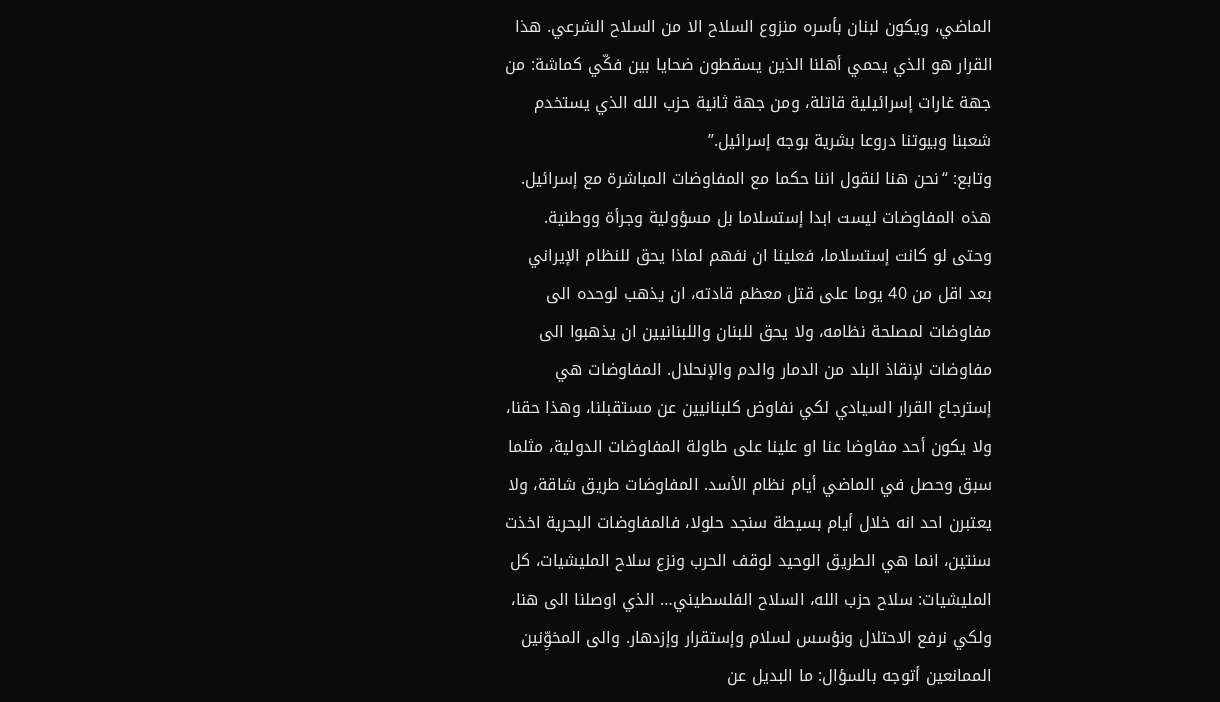الماضي، ويكون لبنان بأسره منزوع السلاح الا من السلاح الشرعي. هذا القرار هو الذي يحمي أهلنا الذين يسقطون ضحايا بين فكّي كماشة: من جهة غارات إسرائيلية قاتلة، ومن جهة ثانية حزب الله الذي يستخدم شعبنا وبيوتنا دروعا بشرية بوجه إسرائيل.”
وتابع: “نحن هنا لنقول اننا حكما مع المفاوضات المباشرة مع إسرائيل. هذه المفاوضات ليست ابدا إستسلاما بل مسؤولية وجرأة ووطنية. وحتى لو كانت إستسلاما، فعلينا ان نفهم لماذا يحق للنظام الإيراني بعد اقل من 40 يوما على قتل معظم قادته، ان يذهب لوحده الى مفاوضات لمصلحة نظامه، ولا يحق للبنان واللبنانيين ان يذهبوا الى مفاوضات لإنقاذ البلد من الدمار والدم والإنحلال. المفاوضات هي إسترجاع القرار السيادي لكي نفاوض كلبنانيين عن مستقبلنا، وهذا حقنا، ولا يكون أحد مفاوضا عنا او علينا على طاولة المفاوضات الدولية، مثلما سبق وحصل في الماضي أيام نظام الأسد. المفاوضات طريق شاقة، ولا يعتبرن احد انه خلال أيام بسيطة سنجد حلولا، فالمفاوضات البحرية اخذت سنتين، انما هي الطريق الوحيد لوقف الحرب ونزع سلاح المليشيات، كل المليشيات: سلاح حزب الله، السلاح الفلسطيني… الذي اوصلنا الى هنا، ولكي نرفع الاحتلال ونؤسس لسلام وإستقرار وإزدهار. والى المخوِّنين الممانعين أتوجه بالسؤال: ما البديل عن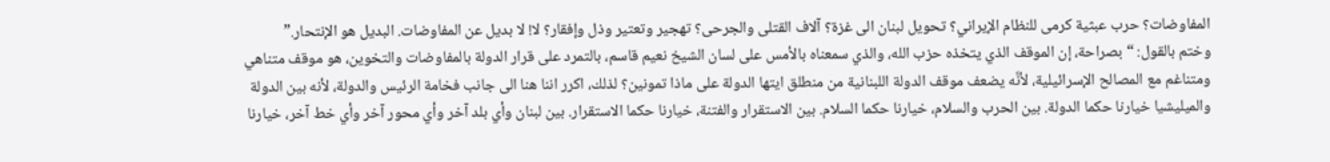المفاوضات؟ حرب عبثية كرمى للنظام الإيراني؟ تحويل لبنان الى غزة؟ آلاف القتلى والجرحى؟ تهجير وتعتير وذل وإفقار؟ لا! لا بديل عن المفاوضات. البديل هو الإنتحار.”
وختم بالقول: “بصراحة، إن الموقف الذي يتخذه حزب الله، والذي سمعناه بالأمس على لسان الشيخ نعيم قاسم، بالتمرد على قرار الدولة بالمفاوضات والتخوين، هو موقف متناهي ومتناغم مع المصالح الإسرائيلية، لأنَّه يضعف موقف الدولة اللبنانية من منطلق ايتها الدولة على ماذا تمونين؟ لذلك، اكرر اننا هنا الى جانب فخامة الرئيس والدولة، لأنه بين الدولة والميليشيا خيارنا حكما الدولة. بين الحرب والسلام، خيارنا حكما السلام. بين الاستقرار والفتنة، خيارنا حكما الاستقرار. بين لبنان وأي بلد آخر وأي محور آخر وأي خط آخر، خيارنا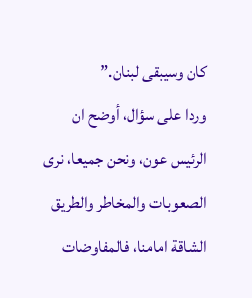كان وسيبقى لبنان.”
وردا على سؤال، أوضح ان الرئيس عون، ونحن جميعا، نرى الصعوبات والمخاطر والطريق الشاقة امامنا، فالمفاوضات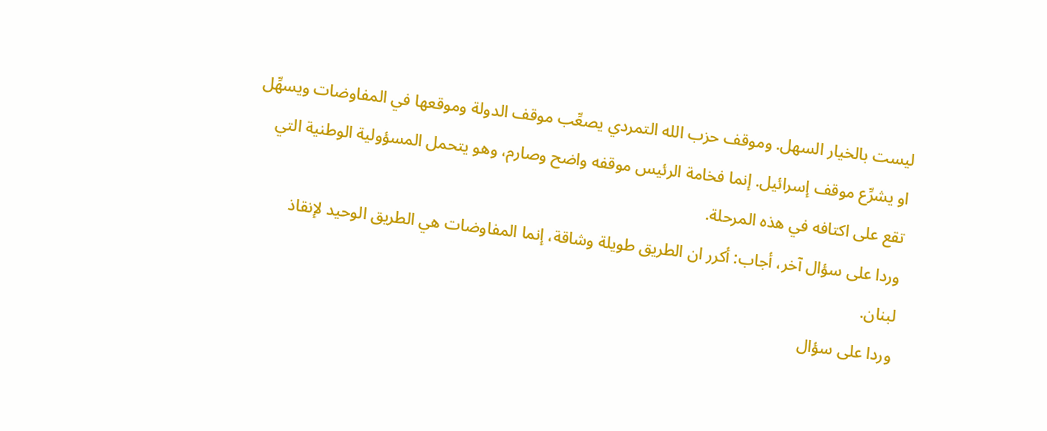ليست بالخيار السهل. وموقف حزب الله التمردي يصعِّب موقف الدولة وموقعها في المفاوضات ويسهِّل او يشرِّع موقف إسرائيل. إنما فخامة الرئيس موقفه واضح وصارم، وهو يتحمل المسؤولية الوطنية التي تقع على اكتافه في هذه المرحلة.
وردا على سؤال آخر، أجاب: أكرر ان الطريق طويلة وشاقة، إنما المفاوضات هي الطريق الوحيد لإنقاذ لبنان.
وردا على سؤال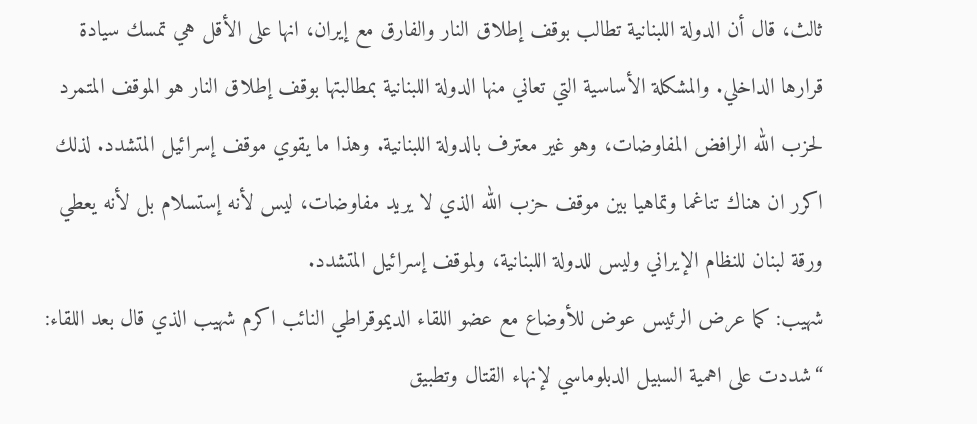ثالث، قال أن الدولة اللبنانية تطالب بوقف إطلاق النار والفارق مع إيران، انها على الأقل هي تمسك سيادة قرارها الداخلي. والمشكلة الأساسية التي تعاني منها الدولة اللبنانية بمطالبتها بوقف إطلاق النار هو الموقف المتمرد لحزب الله الرافض المفاوضات، وهو غير معترف بالدولة اللبنانية. وهذا ما يقوي موقف إسرائيل المتشدد. لذلك اكرر ان هناك تناغما وتماهيا بين موقف حزب الله الذي لا يريد مفاوضات، ليس لأنه إستسلام بل لأنه يعطي ورقة لبنان للنظام الإيراني وليس للدولة اللبنانية، ولموقف إسرائيل المتشدد.
شهيب: كما عرض الرئيس عوض للأوضاع مع عضو اللقاء الديموقراطي النائب اكرم شهيب الذي قال بعد اللقاء: “شددت على اهمية السبيل الدبلوماسي لإنهاء القتال وتطبيق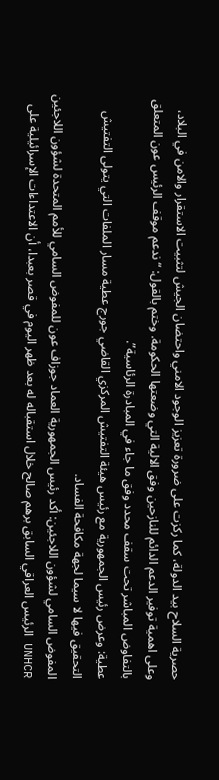حصرية السلاح بيد الدولة، كما ركزت على ضرورة تعزيز الوجود الامني واحتضان الجيش لتثبيت الاستقرار والامن في البلاد، وعلى اهمية توفير الدعم الدائم للنازحين وفق الالية التي وضعتها الحكومة. وختم بالقول: “ندعم موقف الرئيس عون المتعلق بالتفاوض المباشر تحت سقف محدد وفق ما جاء في المبادرة الرئاسية”.
عطية: وعرض رئيس الجمهورية مع رئيس هيئة التفتيش المركزي القاضي جورج عطية مسار الملفات التي يتولى التفتيش التحقيق فيها لا سيما لجهة مكافحة الفساد.
المفوض السامي لشؤون اللاجئين: أكد رئيس الجمهورية العماد جوزاف عون للمفوض السامي للأمم المتحدة لشؤون اللاجئين UNHCR الرئيس العراقي السابق برهم صالح خلال استقباله له بعد ظهر اليوم في قصر بعبدا، أن الاعتداءات الإسرائيلية على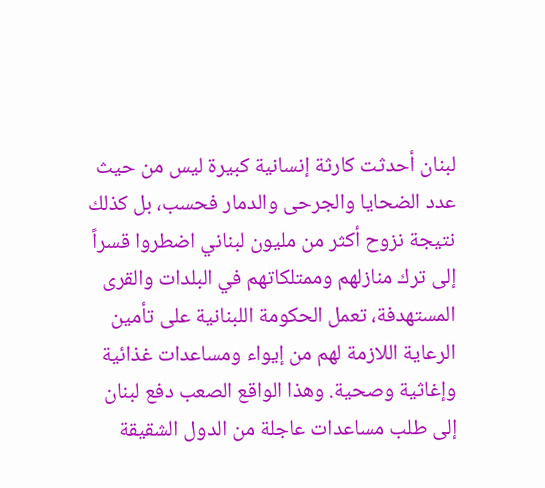لبنان أحدثت كارثة إنسانية كبيرة ليس من حيث عدد الضحايا والجرحى والدمار فحسب، بل كذلك نتيجة نزوح أكثر من مليون لبناني اضطروا قسراً إلى ترك منازلهم وممتلكاتهم في البلدات والقرى المستهدفة، تعمل الحكومة اللبنانية على تأمين الرعاية اللازمة لهم من إيواء ومساعدات غذائية وإغاثية وصحية. وهذا الواقع الصعب دفع لبنان إلى طلب مساعدات عاجلة من الدول الشقيقة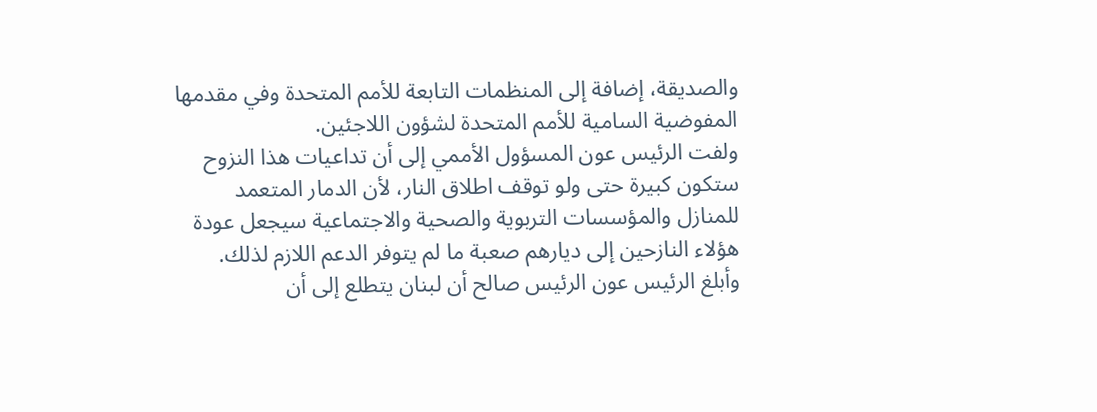والصديقة، إضافة إلى المنظمات التابعة للأمم المتحدة وفي مقدمها المفوضية السامية للأمم المتحدة لشؤون اللاجئين.
ولفت الرئيس عون المسؤول الأممي إلى أن تداعيات هذا النزوح ستكون كبيرة حتى ولو توقف اطلاق النار، لأن الدمار المتعمد للمنازل والمؤسسات التربوية والصحية والاجتماعية سيجعل عودة هؤلاء النازحين إلى ديارهم صعبة ما لم يتوفر الدعم اللازم لذلك.
وأبلغ الرئيس عون الرئيس صالح أن لبنان يتطلع إلى أن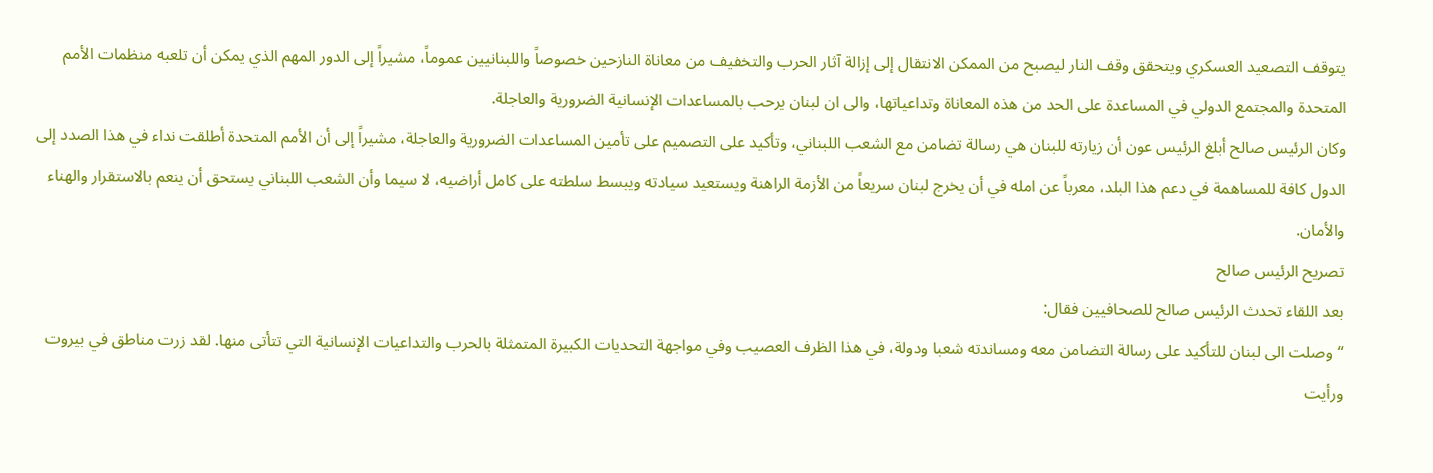يتوقف التصعيد العسكري ويتحقق وقف النار ليصبح من الممكن الانتقال إلى إزالة آثار الحرب والتخفيف من معاناة النازحين خصوصاً واللبنانيين عموماً، مشيراً إلى الدور المهم الذي يمكن أن تلعبه منظمات الأمم المتحدة والمجتمع الدولي في المساعدة على الحد من هذه المعاناة وتداعياتها، والى ان لبنان يرحب بالمساعدات الإنسانية الضرورية والعاجلة.
وكان الرئيس صالح أبلغ الرئيس عون أن زيارته للبنان هي رسالة تضامن مع الشعب اللبناني، وتأكيد على التصميم على تأمين المساعدات الضرورية والعاجلة، مشيراً إلى أن الأمم المتحدة أطلقت نداء في هذا الصدد إلى الدول كافة للمساهمة في دعم هذا البلد، معرباً عن امله في أن يخرج لبنان سريعاً من الأزمة الراهنة ويستعيد سيادته ويبسط سلطته على كامل أراضيه، لا سيما وأن الشعب اللبناني يستحق أن ينعم بالاستقرار والهناء والأمان.
تصريح الرئيس صالح
بعد اللقاء تحدث الرئيس صالح للصحافيين فقال:
“وصلت الى لبنان للتأكيد على رسالة التضامن معه ومساندته شعبا ودولة، في هذا الظرف العصيب وفي مواجهة التحديات الكبيرة المتمثلة بالحرب والتداعيات الإنسانية التي تتأتى منها. لقد زرت مناطق في بيروت ورأيت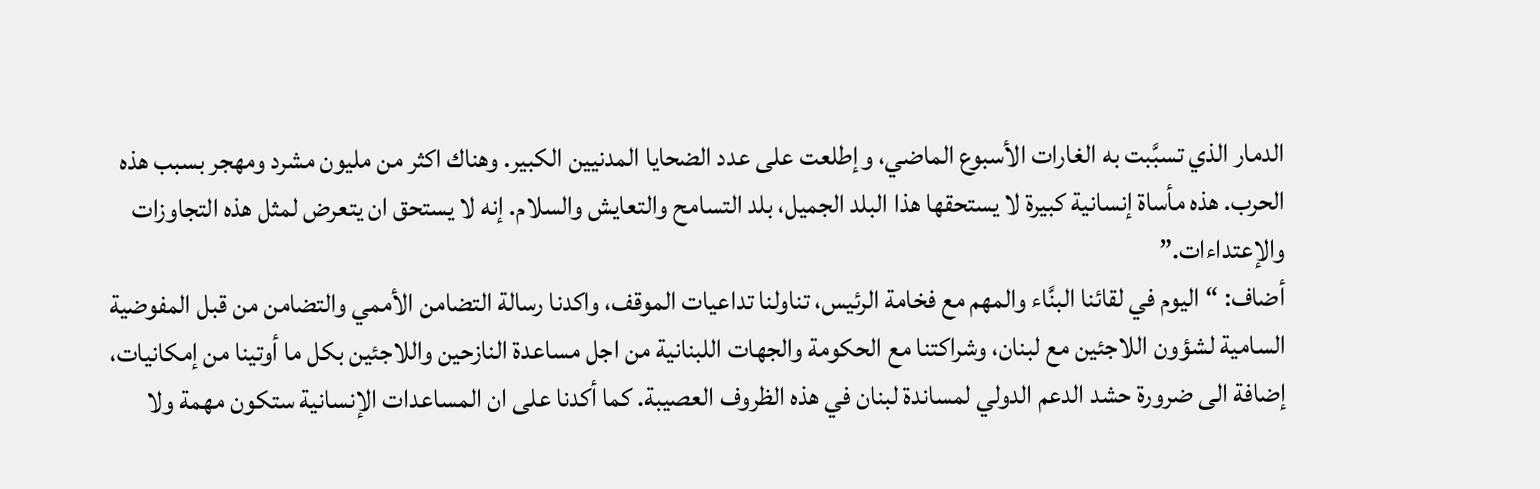الدمار الذي تسبَّبت به الغارات الأسبوع الماضي، وإطلعت على عدد الضحايا المدنيين الكبير. وهناك اكثر من مليون مشرد ومهجر بسبب هذه الحرب. هذه مأساة إنسانية كبيرة لا يستحقها هذا البلد الجميل، بلد التسامح والتعايش والسلام. إنه لا يستحق ان يتعرض لمثل هذه التجاوزات والإعتداءات.”
أضاف: “اليوم في لقائنا البنَّاء والمهم مع فخامة الرئيس، تناولنا تداعيات الموقف، واكدنا رسالة التضامن الأممي والتضامن من قبل المفوضية السامية لشؤون اللاجئين مع لبنان، وشراكتنا مع الحكومة والجهات اللبنانية من اجل مساعدة النازحين واللاجئين بكل ما أوتينا من إمكانيات، إضافة الى ضرورة حشد الدعم الدولي لمساندة لبنان في هذه الظروف العصيبة. كما أكدنا على ان المساعدات الإنسانية ستكون مهمة ولا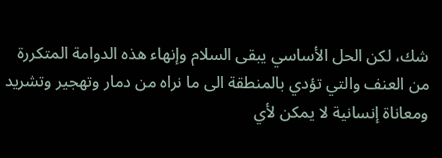شك، لكن الحل الأساسي يبقى السلام وإنهاء هذه الدوامة المتكررة من العنف والتي تؤدي بالمنطقة الى ما نراه من دمار وتهجير وتشريد ومعاناة إنسانية لا يمكن لأي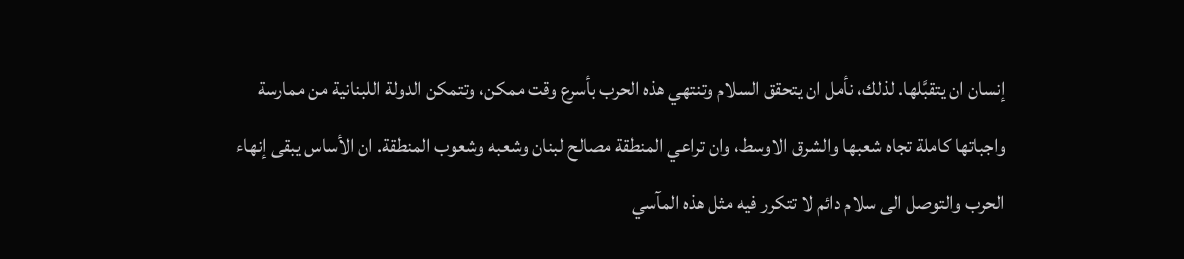إنسان ان يتقبَّلها. لذلك، نأمل ان يتحقق السلام وتنتهي هذه الحرب بأسرع وقت ممكن، وتتمكن الدولة اللبنانية من ممارسة واجباتها كاملة تجاه شعبها والشرق الاوسط، وان تراعي المنطقة مصالح لبنان وشعبه وشعوب المنطقة. ان الأساس يبقى إنهاء الحرب والتوصل الى سلام دائم لا تتكرر فيه مثل هذه المآسي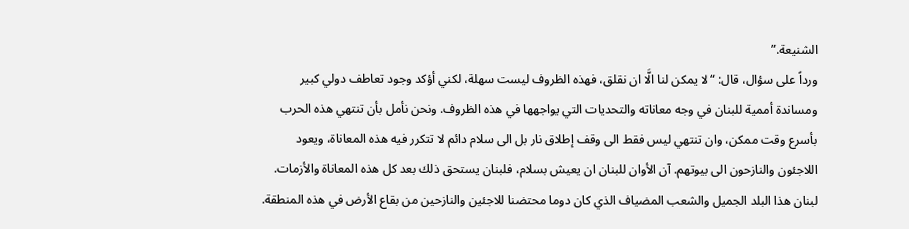الشنيعة.”
ورداً على سؤال، قال: “لا يمكن لنا الَّا ان نقلق، فهذه الظروف ليست سهلة، لكني أؤكد وجود تعاطف دولي كبير ومساندة أممية للبنان في وجه معاناته والتحديات التي يواجهها في هذه الظروف. ونحن نأمل بأن تنتهي هذه الحرب بأسرع وقت ممكن، وان تنتهي ليس فقط الى وقف إطلاق نار بل الى سلام دائم لا تتكرر فيه هذه المعاناة، ويعود اللاجئون والنازحون الى بيوتهم. آن الأوان للبنان ان يعيش بسلام، فلبنان يستحق ذلك بعد كل هذه المعاناة والأزمات. لبنان هذا البلد الجميل والشعب المضياف الذي كان دوما محتضنا للاجئين والنازحين من بقاع الأرض في هذه المنطقة.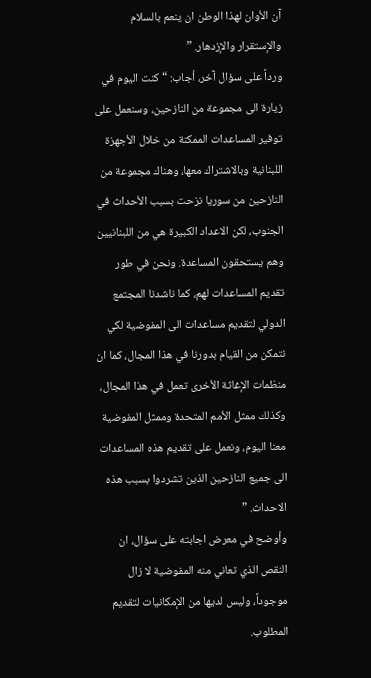آن الأوان لهذا الوطن ان ينعم بالسلام والإستقرار والإزدهار. ”
ورداً على سؤال آخر، أجاب: “كنت اليوم في زيارة الى مجموعة من النازحين، وسنعمل على توفير المساعدات الممكنة من خلال الأجهزة اللبنانية وبالاشتراك معها، وهناك مجموعة من النازحين من سوريا نزحت بسبب الأحداث في الجنوب، لكن الاعداد الكبيرة هي من اللبنانيين وهم يستحقون المساعدة. ونحن في طور تقديم المساعدات لهم، كما ناشدنا المجتمع الدولي لتقديم مساعدات الى المفوضية لكي نتمكن من القيام بدورنا في هذا المجال، كما ان منظمات الإغاثة الأخرى تعمل في هذا المجال، وكذلك ممثل الأمم المتحدة وممثل المفوضية معنا اليوم، ونعمل على تقديم هذه المساعدات الى جميع النازحين الذين تشردوا بسبب هذه الاحداث. ”
وأوضح في معرض اجابته على سؤال، ان النقص الذي تعاني منه المفوضية لا زال موجوداً، وليس لديها من الإمكانيات لتقديم المطلوب.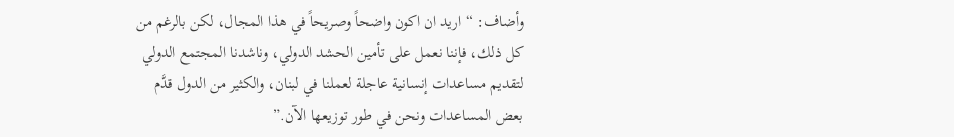وأضاف: “اريد ان اكون واضحاً وصريحاً في هذا المجال، لكن بالرغم من كل ذلك، فإننا نعمل على تأمين الحشد الدولي، وناشدنا المجتمع الدولي لتقديم مساعدات إنسانية عاجلة لعملنا في لبنان، والكثير من الدول قدَّم بعض المساعدات ونحن في طور توزيعها الآن.”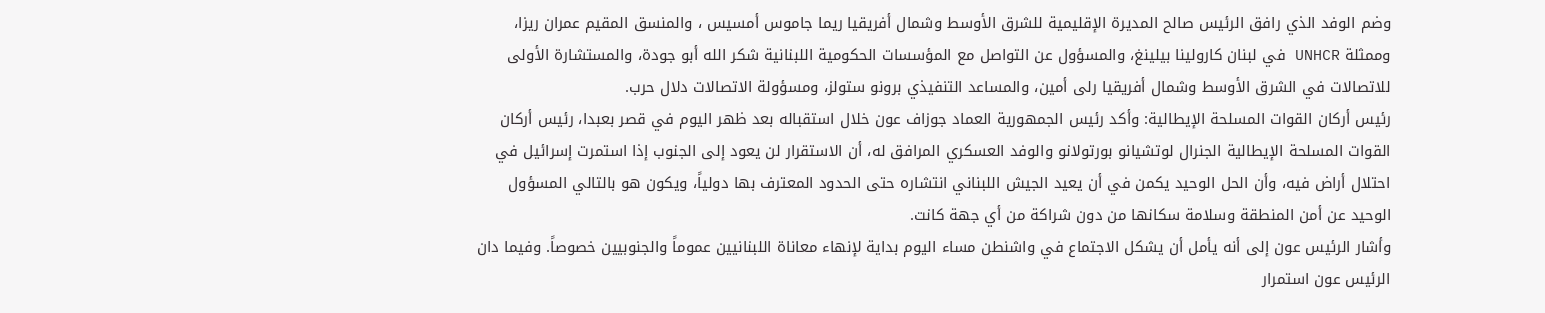وضم الوفد الذي رافق الرئيس صالح المديرة الإقليمية للشرق الأوسط وشمال أفريقيا ريما جاموس أمسيس ، والمنسق المقيم عمران ريزا، وممثلة UNHCR في لبنان كارولينا بيلينغ، والمسؤول عن التواصل مع المؤسسات الحكومية اللبنانية شكر الله أبو جودة، والمستشارة الأولى للاتصالات في الشرق الأوسط وشمال أفريقيا رلى أمين، والمساعد التنفيذي برونو ستولز، ومسؤولة الاتصالات دلال حرب.
رئيس أركان القوات المسلحة الإيطالية: وأكد رئيس الجمهورية العماد جوزاف عون خلال استقباله بعد ظهر اليوم في قصر بعبدا، رئيس أركان القوات المسلحة الإيطالية الجنرال لوتشيانو بورتولانو والوفد العسكري المرافق له، أن الاستقرار لن يعود إلى الجنوب إذا استمرت إسرائيل في احتلال أراض فيه، وأن الحل الوحيد يكمن في أن يعيد الجيش اللبناني انتشاره حتى الحدود المعترف بها دولياً، ويكون هو بالتالي المسؤول الوحيد عن أمن المنطقة وسلامة سكانها من دون شراكة من أي جهة كانت.
وأشار الرئيس عون إلى أنه يأمل أن يشكل الاجتماع في واشنطن مساء اليوم بداية لإنهاء معاناة اللبنانيين عموماً والجنوبيين خصوصاً. وفيما دان الرئيس عون استمرار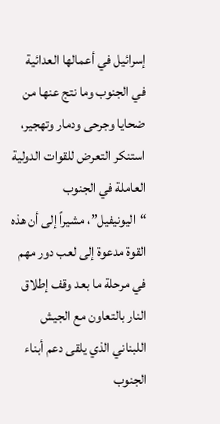إسرائيل في أعمالها العدائية في الجنوب وما نتج عنها من ضحايا وجرحى ودمار وتهجير، استنكر التعرض للقوات الدولية العاملة في الجنوب “اليونيفيل”، مشيراً إلى أن هذه القوة مدعوة إلى لعب دور مهم في مرحلة ما بعد وقف إطلاق النار بالتعاون مع الجيش اللبناني الذي يلقى دعم أبناء الجنوب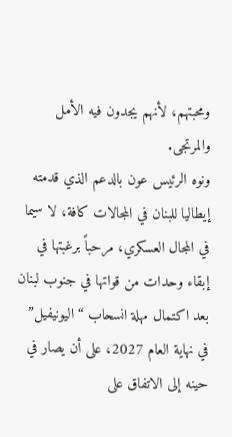ومحبتهم، لأنهم يجدون فيه الأمل والمرتجى.
ونوه الرئيس عون بالدعم الذي قدمته إيطاليا للبنان في المجالات كافة، لا سيما في المجال العسكري، مرحباً برغبتها في إبقاء وحدات من قواتها في جنوب لبنان بعد اكتمال مهلة انسحاب “اليونيفيل” في نهاية العام 2027، على أن يصار في حينه إلى الاتفاق على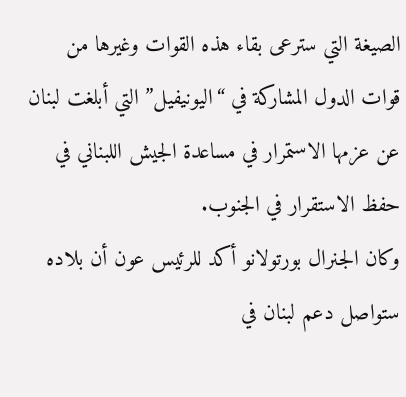الصيغة التي سترعى بقاء هذه القوات وغيرها من قوات الدول المشاركة في “اليونيفيل” التي أبلغت لبنان عن عزمها الاستمرار في مساعدة الجيش اللبناني في حفظ الاستقرار في الجنوب.
وكان الجنرال بورتولانو أكد للرئيس عون أن بلاده ستواصل دعم لبنان في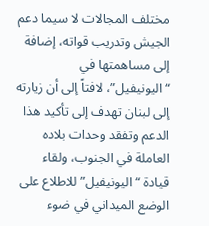مختلف المجالات لا سيما دعم الجيش وتدريب قواته، إضافة إلى مساهمتها في “اليونيفيل”، لافتاً إلى أن زيارته إلى لبنان تهدف إلى تأكيد هذا الدعم وتفقد وحدات بلاده العاملة في الجنوب، ولقاء قيادة “اليونيفيل” للاطلاع على الوضع الميداني في ضوء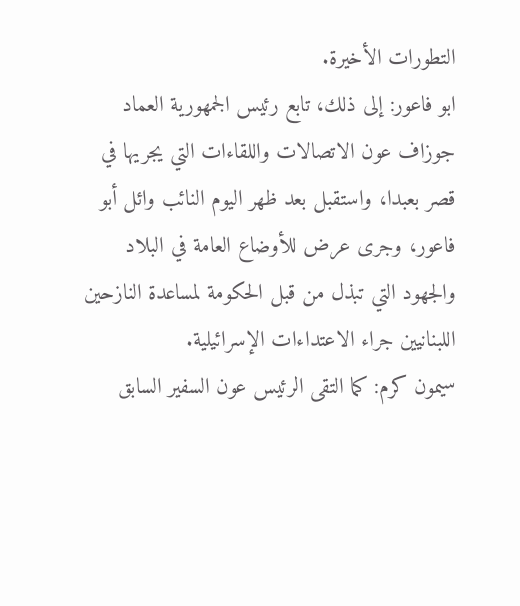التطورات الأخيرة.
ابو فاعور: إلى ذلك، تابع رئيس الجمهورية العماد جوزاف عون الاتصالات واللقاءات التي يجريها في قصر بعبدا، واستقبل بعد ظهر اليوم النائب وائل أبو فاعور، وجرى عرض للأوضاع العامة في البلاد والجهود التي تبذل من قبل الحكومة لمساعدة النازحين اللبنانيين جراء الاعتداءات الإسرائيلية.
سيمون كرم: كما التقى الرئيس عون السفير السابق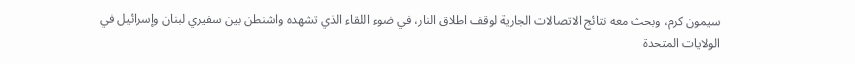سيمون كرم، وبحث معه نتائج الاتصالات الجارية لوقف اطلاق النار، في ضوء اللقاء الذي تشهده واشنطن بين سفيري لبنان وإسرائيل في الولايات المتحدة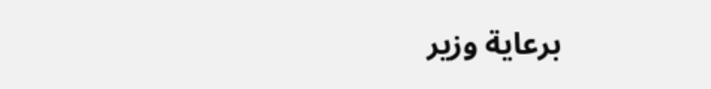برعاية وزير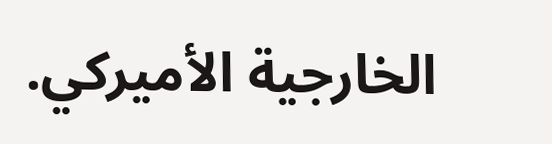الخارجية الأميركي.